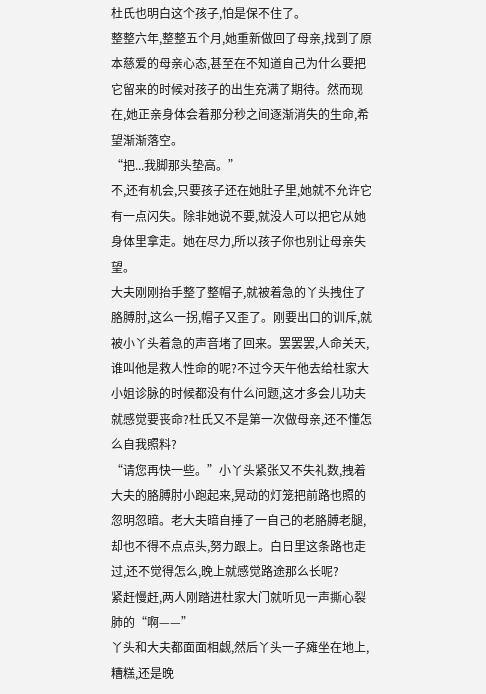杜氏也明白这个孩子,怕是保不住了。
整整六年,整整五个月,她重新做回了母亲,找到了原本慈爱的母亲心态,甚至在不知道自己为什么要把它留来的时候对孩子的出生充满了期待。然而现在,她正亲身体会着那分秒之间逐渐消失的生命,希望渐渐落空。
“把...我脚那头垫高。”
不,还有机会,只要孩子还在她肚子里,她就不允许它有一点闪失。除非她说不要,就没人可以把它从她身体里拿走。她在尽力,所以孩子你也别让母亲失望。
大夫刚刚抬手整了整帽子,就被着急的丫头拽住了胳膊肘,这么一拐,帽子又歪了。刚要出口的训斥,就被小丫头着急的声音堵了回来。罢罢罢,人命关天,谁叫他是救人性命的呢?不过今天午他去给杜家大小姐诊脉的时候都没有什么问题,这才多会儿功夫就感觉要丧命?杜氏又不是第一次做母亲,还不懂怎么自我照料?
“请您再快一些。”小丫头紧张又不失礼数,拽着大夫的胳膊肘小跑起来,晃动的灯笼把前路也照的忽明忽暗。老大夫暗自捶了一自己的老胳膊老腿,却也不得不点点头,努力跟上。白日里这条路也走过,还不觉得怎么,晚上就感觉路途那么长呢?
紧赶慢赶,两人刚踏进杜家大门就听见一声撕心裂肺的“啊——”
丫头和大夫都面面相觑,然后丫头一子瘫坐在地上,糟糕,还是晚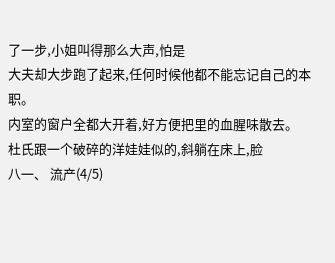了一步,小姐叫得那么大声,怕是
大夫却大步跑了起来,任何时候他都不能忘记自己的本职。
内室的窗户全都大开着,好方便把里的血腥味散去。
杜氏跟一个破碎的洋娃娃似的,斜躺在床上,脸
八一、 流产(4/5)